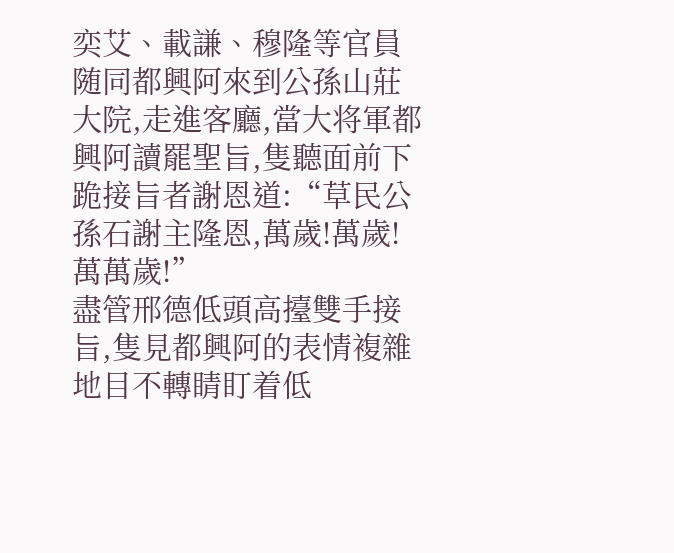奕艾、載謙、穆隆等官員随同都興阿來到公孫山莊大院,走進客廳,當大将軍都興阿讀罷聖旨,隻聽面前下跪接旨者謝恩道:“草民公孫石謝主隆恩,萬歲!萬歲!萬萬歲!”
盡管邢德低頭高擡雙手接旨,隻見都興阿的表情複雜地目不轉睛盯着低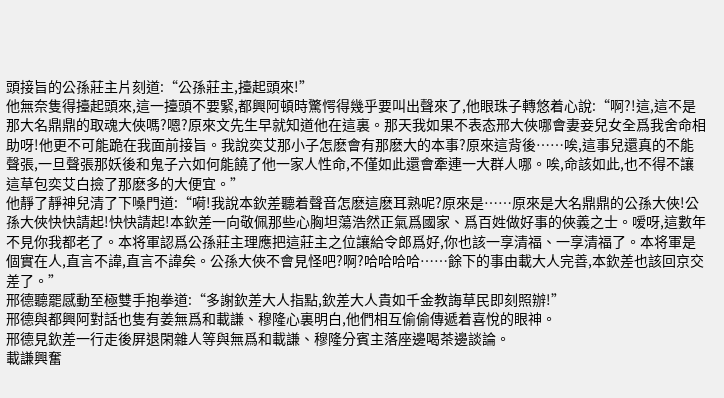頭接旨的公孫莊主片刻道:“公孫莊主,擡起頭來!”
他無奈隻得擡起頭來,這一擡頭不要緊,都興阿頓時驚愕得幾乎要叫出聲來了,他眼珠子轉悠着心說:“啊?!這,這不是那大名鼎鼎的取魂大俠嗎?嗯?原來文先生早就知道他在這裏。那天我如果不表态邢大俠哪會妻妾兒女全爲我舍命相助呀!他更不可能跪在我面前接旨。我說奕艾那小子怎麽會有那麽大的本事?原來這背後……唉,這事兒還真的不能聲張,一旦聲張那妖後和鬼子六如何能饒了他一家人性命,不僅如此還會牽連一大群人哪。唉,命該如此,也不得不讓這草包奕艾白撿了那麽多的大便宜。”
他靜了靜神兒清了下嗓門道:“嗬!我說本欽差聽着聲音怎麽這麽耳熟呢?原來是……原來是大名鼎鼎的公孫大俠!公孫大俠快快請起!快快請起!本欽差一向敬佩那些心胸坦蕩浩然正氣爲國家、爲百姓做好事的俠義之士。嗳呀,這數年不見你我都老了。本将軍認爲公孫莊主理應把這莊主之位讓給令郎爲好,你也該一享清福、一享清福了。本将軍是個實在人,直言不諱,直言不諱矣。公孫大俠不會見怪吧?啊?哈哈哈哈……餘下的事由載大人完善,本欽差也該回京交差了。”
邢德聽罷感動至極雙手抱拳道:“多謝欽差大人指點,欽差大人貴如千金教誨草民即刻照辦!”
邢德與都興阿對話也隻有姜無爲和載謙、穆隆心裏明白,他們相互偷偷傳遞着喜悅的眼神。
邢德見欽差一行走後屏退閑雜人等與無爲和載謙、穆隆分賓主落座邊喝茶邊談論。
載謙興奮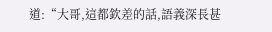道:“大哥,這都欽差的話,語義深長甚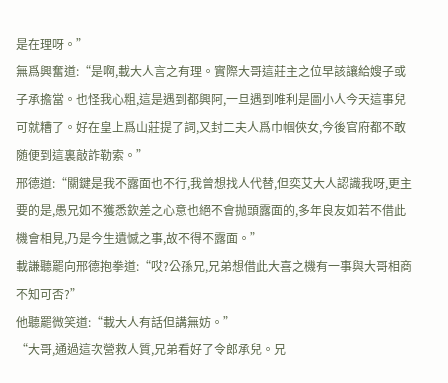是在理呀。”
無爲興奮道:“是啊,載大人言之有理。實際大哥這莊主之位早該讓給嫂子或子承擔當。也怪我心粗,這是遇到都興阿,一旦遇到唯利是圖小人今天這事兒可就糟了。好在皇上爲山莊提了詞,又封二夫人爲巾帼俠女,今後官府都不敢随便到這裏敲詐勒索。”
邢德道:“關鍵是我不露面也不行,我曾想找人代替,但奕艾大人認識我呀,更主要的是,愚兄如不獲悉欽差之心意也絕不會抛頭露面的,多年良友如若不借此機會相見,乃是今生遺憾之事,故不得不露面。”
載謙聽罷向邢德抱拳道:“哎?公孫兄,兄弟想借此大喜之機有一事與大哥相商不知可否?”
他聽罷微笑道:“載大人有話但講無妨。”
“大哥,通過這次營救人質,兄弟看好了令郎承兒。兄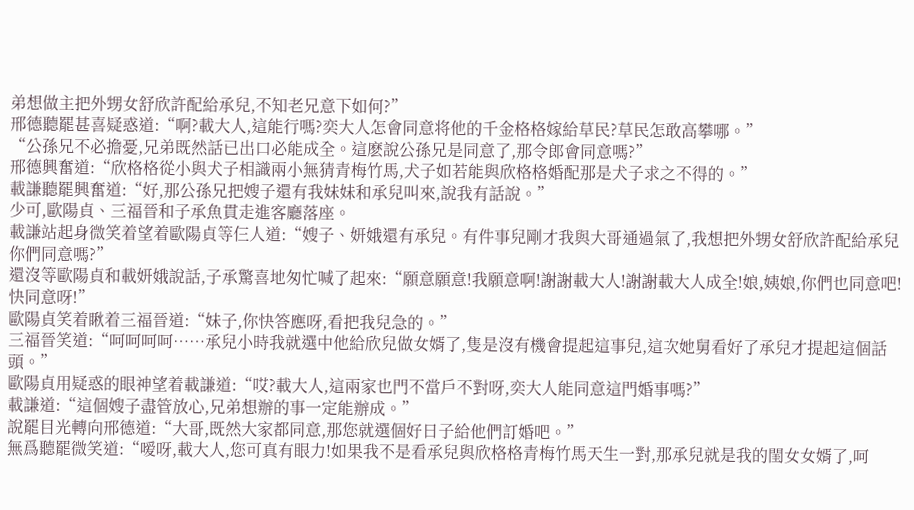弟想做主把外甥女舒欣許配給承兒,不知老兄意下如何?”
邢德聽罷甚喜疑惑道:“啊?載大人,這能行嗎?奕大人怎會同意将他的千金格格嫁給草民?草民怎敢高攀哪。”
“公孫兄不必擔憂,兄弟既然話已出口必能成全。這麽說公孫兄是同意了,那令郎會同意嗎?”
邢德興奮道:“欣格格從小與犬子相識兩小無猜青梅竹馬,犬子如若能與欣格格婚配那是犬子求之不得的。”
載謙聽罷興奮道:“好,那公孫兄把嫂子還有我妹妹和承兒叫來,說我有話說。”
少可,歐陽貞、三福晉和子承魚貫走進客廳落座。
載謙站起身微笑着望着歐陽貞等仨人道:“嫂子、妍娥還有承兒。有件事兒剛才我與大哥通過氣了,我想把外甥女舒欣許配給承兒你們同意嗎?”
還沒等歐陽貞和載妍娥說話,子承驚喜地匆忙喊了起來:“願意願意!我願意啊!謝謝載大人!謝謝載大人成全!娘,姨娘,你們也同意吧!快同意呀!”
歐陽貞笑着瞅着三福晉道:“妹子,你快答應呀,看把我兒急的。”
三福晉笑道:“呵呵呵呵……承兒小時我就選中他給欣兒做女婿了,隻是沒有機會提起這事兒,這次她舅看好了承兒才提起這個話頭。”
歐陽貞用疑惑的眼神望着載謙道:“哎?載大人,這兩家也門不當戶不對呀,奕大人能同意這門婚事嗎?”
載謙道:“這個嫂子盡管放心,兄弟想辦的事一定能辦成。”
說罷目光轉向邢德道:“大哥,既然大家都同意,那您就選個好日子給他們訂婚吧。”
無爲聽罷微笑道:“嗳呀,載大人,您可真有眼力!如果我不是看承兒與欣格格青梅竹馬天生一對,那承兒就是我的閨女女婿了,呵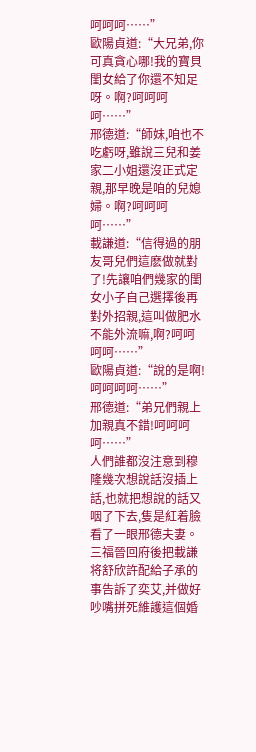呵呵呵……”
歐陽貞道:“大兄弟,你可真貪心哪!我的寶貝閨女給了你還不知足呀。啊?呵呵呵呵……”
邢德道:“師妹,咱也不吃虧呀,雖說三兒和姜家二小姐還沒正式定親,那早晚是咱的兒媳婦。啊?呵呵呵呵……”
載謙道:“信得過的朋友哥兒們這麽做就對了!先讓咱們幾家的閨女小子自己選擇後再對外招親,這叫做肥水不能外流嘛,啊?呵呵呵呵……”
歐陽貞道:“說的是啊!呵呵呵呵……”
邢德道:“弟兄們親上加親真不錯!呵呵呵呵……”
人們誰都沒注意到穆隆幾次想說話沒插上話,也就把想說的話又咽了下去,隻是紅着臉看了一眼邢德夫妻。
三福晉回府後把載謙将舒欣許配給子承的事告訴了奕艾,并做好吵嘴拼死維護這個婚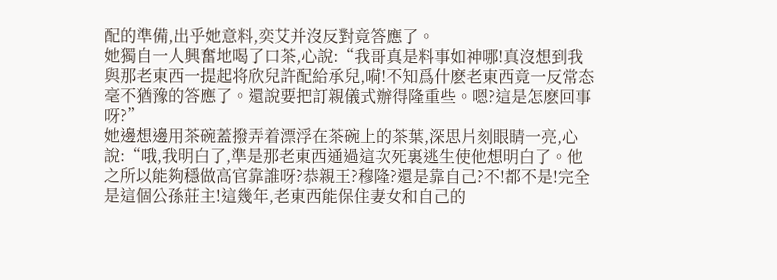配的準備,出乎她意料,奕艾并沒反對竟答應了。
她獨自一人興奮地喝了口茶,心說:“我哥真是料事如神哪!真沒想到我與那老東西一提起将欣兒許配給承兒,嗬!不知爲什麽老東西竟一反常态毫不猶豫的答應了。還說要把訂親儀式辦得隆重些。嗯?這是怎麽回事呀?”
她邊想邊用茶碗蓋撥弄着漂浮在茶碗上的茶葉,深思片刻眼睛一亮,心說:“哦,我明白了,準是那老東西通過這次死裏逃生使他想明白了。他之所以能夠穩做高官靠誰呀?恭親王?穆隆?還是靠自己?不!都不是!完全是這個公孫莊主!這幾年,老東西能保住妻女和自己的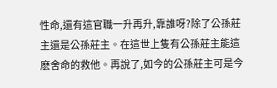性命,還有這官職一升再升,靠誰呀?除了公孫莊主還是公孫莊主。在這世上隻有公孫莊主能這麽舍命的救他。再說了,如今的公孫莊主可是今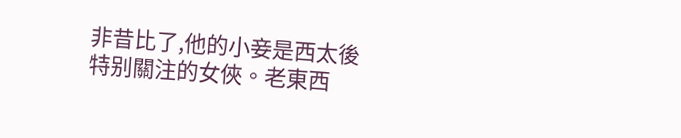非昔比了,他的小妾是西太後特别關注的女俠。老東西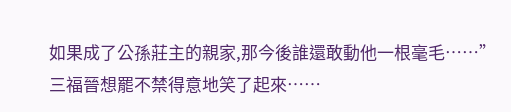如果成了公孫莊主的親家,那今後誰還敢動他一根毫毛……”
三福晉想罷不禁得意地笑了起來……